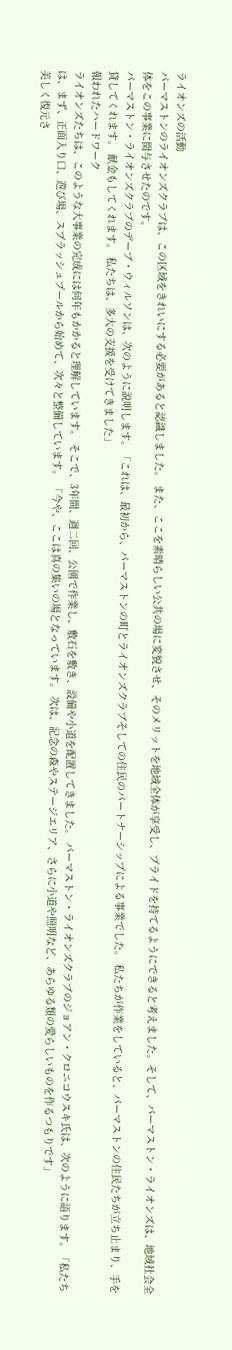ライオンズの活動
パーマストンのライオンズクラブは、この区域をきれいにする必要があると認識しました。 また、ここを素晴らしい公共の場に変貌させ、そのメリットを地域全体が享受し、プライドを持てるようにできると考えました。そして、パーマストン・ライオンズは、地域社会全体をこの事業に関与させたのです。
パーマストン・ライオンズクラブのデーブ・ウィルソンは、次のように説明します。「これは、最初から、パーマストンの町とライオンズクラブそしての住民のパートナーシップによる事業でした。 私たちが作業をしていると、パーマストンの住民たちが立ち止まり、手を貸してくれます。 献金もしてくれます。 私たちは、多大の支援を受けてきました」
報われたハードワーク
ライオンズたちは、このような大事業の完成には何年もかかると理解しています。 そこで、3年間、週二回、公園で作業し、敷石を敷き、設備や小道を配置してきました。 パーマストン・ライオンズクラブのジョアン・クロニコウスキ氏は、次のように語ります。「私たちは、まず、正面入り口、遊び場、スプラッシュプールから始めて、次々と整備しています。 「今や、ここは真の集いの場となっています。 次は、記念の森やステージエリア、さらに小道や照明など、あらゆる類の愛らしいものを作るつもりです」
美しく復元さ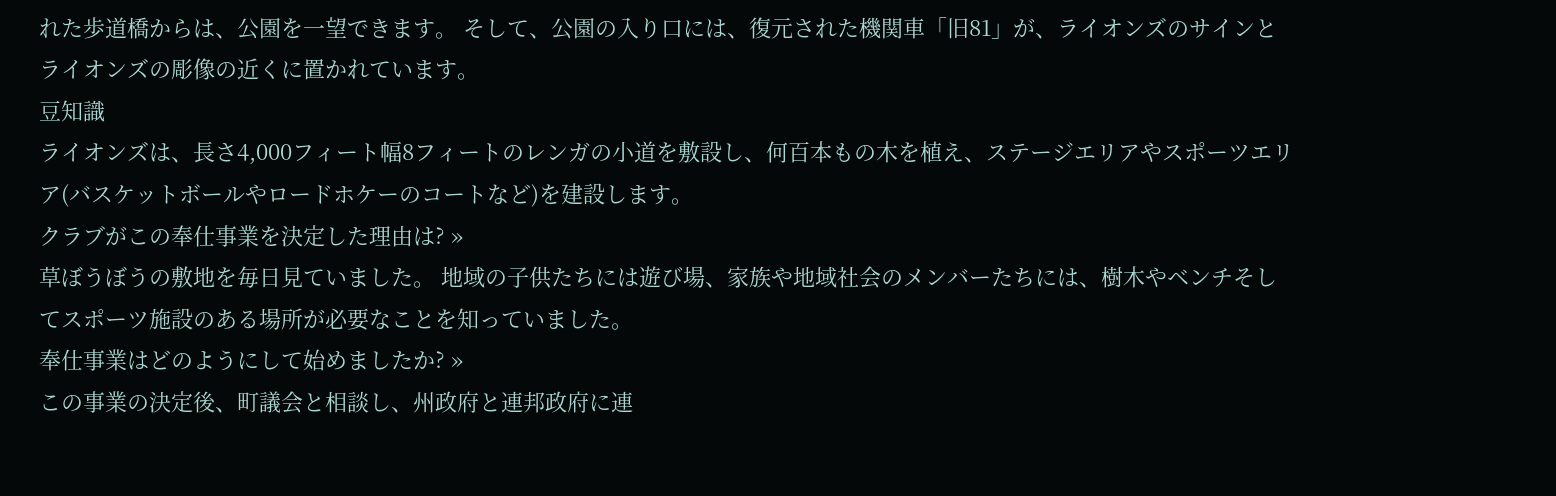れた歩道橋からは、公園を一望できます。 そして、公園の入り口には、復元された機関車「旧81」が、ライオンズのサインとライオンズの彫像の近くに置かれています。
豆知識
ライオンズは、長さ4,000フィート幅8フィートのレンガの小道を敷設し、何百本もの木を植え、ステージエリアやスポーツエリア(バスケットボールやロードホケーのコートなど)を建設します。
クラブがこの奉仕事業を決定した理由は? »
草ぼうぼうの敷地を毎日見ていました。 地域の子供たちには遊び場、家族や地域社会のメンバーたちには、樹木やベンチそしてスポーツ施設のある場所が必要なことを知っていました。
奉仕事業はどのようにして始めましたか? »
この事業の決定後、町議会と相談し、州政府と連邦政府に連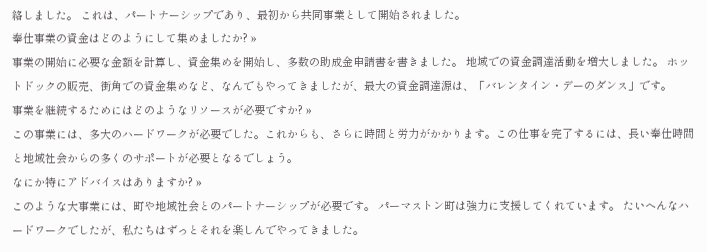絡しました。 これは、パートナーシップであり、最初から共同事業として開始されました。
奉仕事業の資金はどのようにして集めましたか? »
事業の開始に必要な金額を計算し、資金集めを開始し、多数の助成金申請書を書きました。 地域での資金調達活動を増大しました。 ホットドックの販売、街角での資金集めなど、なんでもやってきましたが、最大の資金調達源は、「バレンタイン・デーのダンス」です。
事業を継続するためにはどのようなリソースが必要ですか? »
この事業には、多大のハードワークが必要でした。これからも、さらに時間と労力がかかります。この仕事を完了するには、長い奉仕時間と地域社会からの多くのサポートが必要となるでしょう。
なにか特にアドバイスはありますか? »
このような大事業には、町や地域社会とのパートナーシップが必要です。 パーマストン町は強力に支援してくれています。 たいへんなハードワークでしたが、私たちはずっとそれを楽しんでやってきました。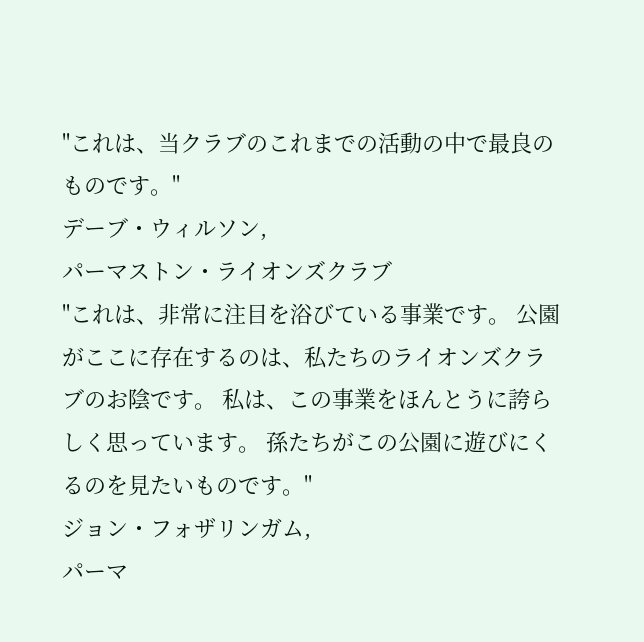"これは、当クラブのこれまでの活動の中で最良のものです。"
デーブ・ウィルソン,
パーマストン・ライオンズクラブ
"これは、非常に注目を浴びている事業です。 公園がここに存在するのは、私たちのライオンズクラブのお陰です。 私は、この事業をほんとうに誇らしく思っています。 孫たちがこの公園に遊びにくるのを見たいものです。"
ジョン・フォザリンガム,
パーマ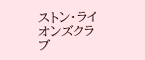ストン・ライオンズクラブ